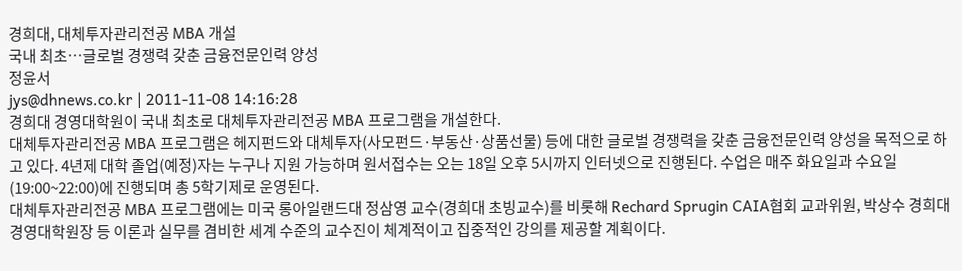경희대, 대체투자관리전공 MBA 개설
국내 최초…글로벌 경쟁력 갖춘 금융전문인력 양성
정윤서
jys@dhnews.co.kr | 2011-11-08 14:16:28
경희대 경영대학원이 국내 최초로 대체투자관리전공 MBA 프로그램을 개설한다.
대체투자관리전공 MBA 프로그램은 헤지펀드와 대체투자(사모펀드·부동산·상품선물) 등에 대한 글로벌 경쟁력을 갖춘 금융전문인력 양성을 목적으로 하고 있다. 4년제 대학 졸업(예정)자는 누구나 지원 가능하며 원서접수는 오는 18일 오후 5시까지 인터넷으로 진행된다. 수업은 매주 화요일과 수요일(19:00~22:00)에 진행되며 총 5학기제로 운영된다.
대체투자관리전공 MBA 프로그램에는 미국 롱아일랜드대 정삼영 교수(경희대 초빙교수)를 비롯해 Rechard Sprugin CAIA협회 교과위원, 박상수 경희대 경영대학원장 등 이론과 실무를 겸비한 세계 수준의 교수진이 체계적이고 집중적인 강의를 제공할 계획이다.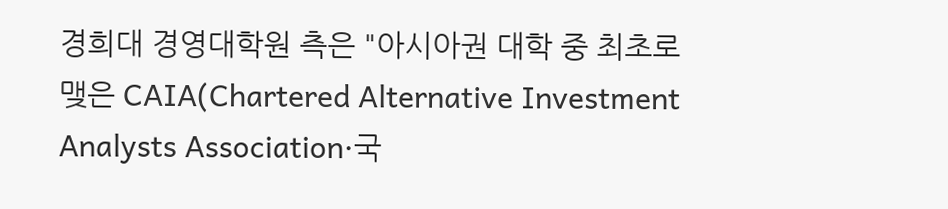경희대 경영대학원 측은 "아시아권 대학 중 최초로 맺은 CAIA(Chartered Alternative Investment Analysts Association·국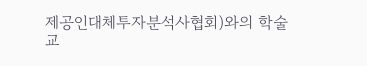제공인대체투자분석사협회)와의 학술교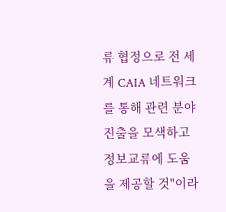류 협정으로 전 세계 CAIA 네트워크를 통해 관련 분야 진출을 모색하고 정보교류에 도움을 제공할 것"이라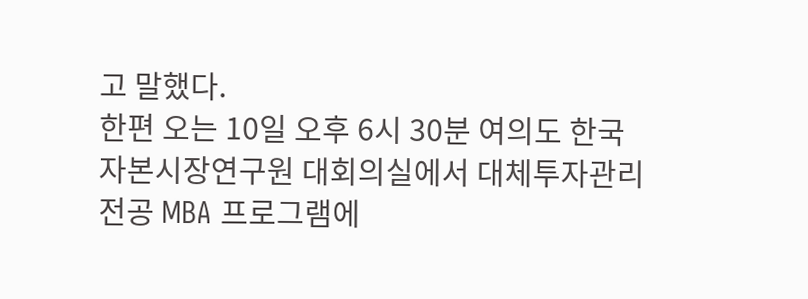고 말했다.
한편 오는 10일 오후 6시 30분 여의도 한국자본시장연구원 대회의실에서 대체투자관리전공 MBA 프로그램에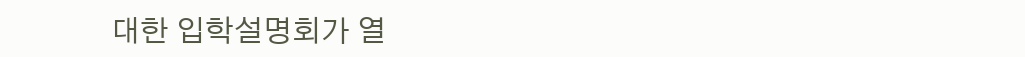대한 입학설명회가 열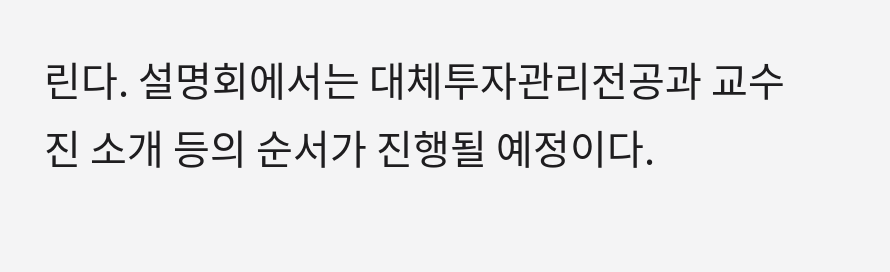린다. 설명회에서는 대체투자관리전공과 교수진 소개 등의 순서가 진행될 예정이다.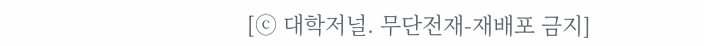[ⓒ 대학저널. 무단전재-재배포 금지]